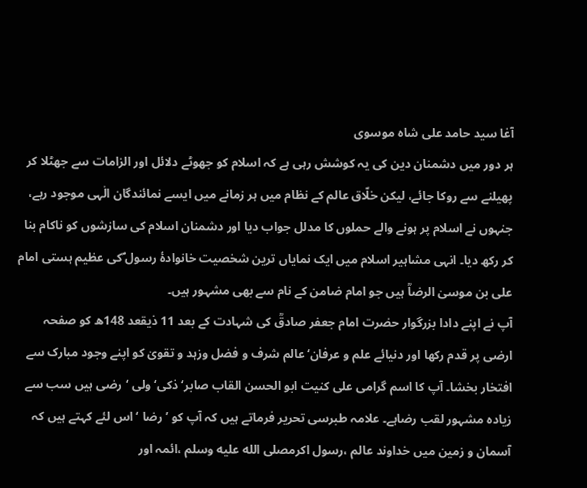آغا سید حامد علی شاہ موسوی
ہر دور میں دشمنان دین کی یہ کوشش رہی ہے کہ اسلام کو جھوٹے دلائل اور الزامات سے جھٹلا کر پھیلنے سے روکا جائے، لیکن خلّاق عالم کے نظام میں ہر زمانے میں ایسے نمائندگان الٰہی موجود رہے، جنہوں نے اسلام پر ہونے والے حملوں کا مدلل جواب دیا اور دشمنان اسلام کی سازشوں کو ناکام بنا کر رکھ دیا۔ انہی مشاہیر اسلام میں ایک نمایاں ترین شخصیت خانوادۂ رسول ؐکی عظیم ہستی امام علی بن موسیٰ الرضاؒ ہیں جو امام ضامن کے نام سے بھی مشہور ہیں۔
آپ نے اپنے دادا بزرگوار حضرت امام جعفر صادقؒ کی شہادت کے بعد 11 ذیقعد 148ھ کو صفحہ ارضی پر قدم رکھا اور دنیائے علم و عرفان‘عالم شرف و فضل وزہد و تقویٰ کو اپنے وجود مبارک سے افتخار بخشا۔ آپ کا اسم گرامی علی کنیت ابو الحسن القاب صابر‘ذکی‘ولی ‘رضی ہیں سب سے زیادہ مشہور لقب رضاہے۔ علامہ طبرسی تحریر فرماتے ہیں کہ آپ کو ’رضا ‘ اس لئے کہتے ہیں کہ آسمان و زمین میں خداوند عالم ،رسول اکرمصلى الله عليه وسلم ،ائمہ اور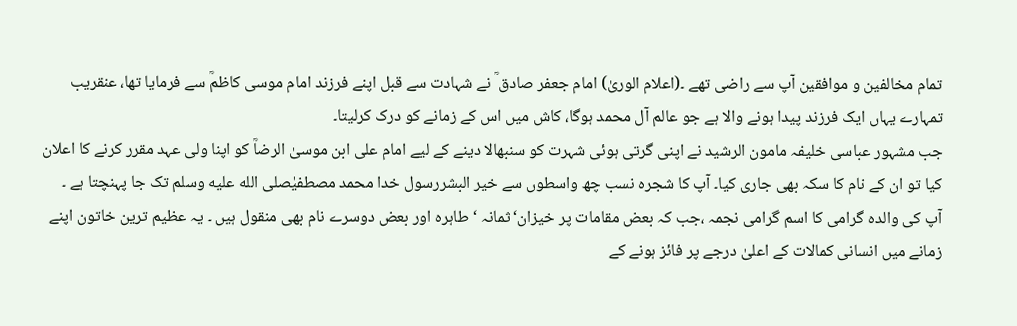تمام مخالفین و موافقین آپ سے راضی تھے ۔(اعلام الوریٰ) امام جعفر صادق ؒ نے شہادت سے قبل اپنے فرزند امام موسی کاظمؒ سے فرمایا تھا، عنقریب تمہارے یہاں ایک فرزند پیدا ہونے والا ہے جو عالم آل محمد ہوگا، کاش میں اس کے زمانے کو درک کرلیتا۔
جب مشہور عباسی خلیفہ مامون الرشید نے اپنی گرتی ہوئی شہرت کو سنبھالا دینے کے لیے امام علی ابن موسیٰ الرضاؒ کو اپنا ولی عہد مقرر کرنے کا اعلان کیا تو ان کے نام کا سکہ بھی جاری کیا۔ آپ کا شجرہ نسب چھ واسطوں سے خیر البشررسول خدا محمد مصطفیٰصلى الله عليه وسلم تک جا پہنچتا ہے ۔
آپ کی والدہ گرامی کا اسم گرامی نجمہ ،جب کہ بعض مقامات پر خیزان‘ثمانہ ‘طاہرہ اور بعض دوسرے نام بھی منقول ہیں ۔ یہ عظیم ترین خاتون اپنے زمانے میں انسانی کمالات کے اعلیٰ درجے پر فائز ہونے کے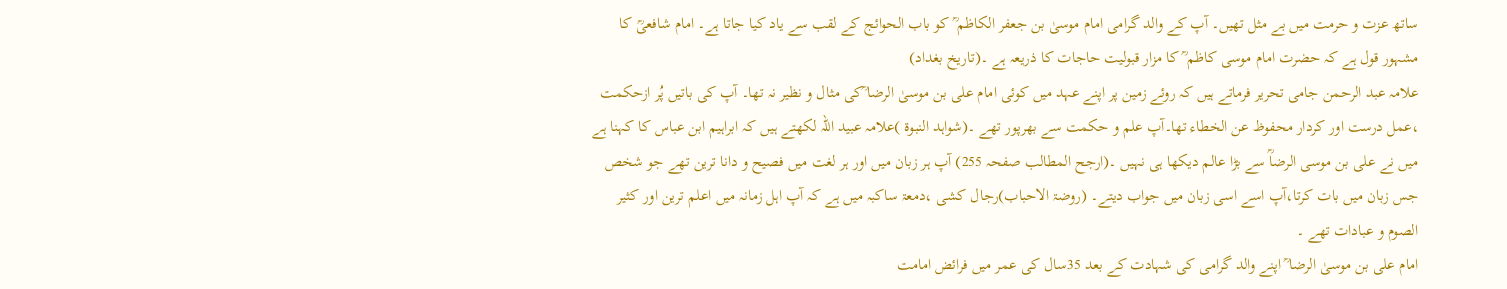ساتھ عزت و حرمت میں بے مثل تھیں۔ آپ کے والد گرامی امام موسیٰ بن جعفر الکاظم ؒ کو باب الحوائج کے لقب سے یاد کیا جاتا ہے۔ امام شافعیؒ کا مشہور قول ہے کہ حضرت امام موسی کاظم ؒ کا مزار قبولیت حاجات کا ذریعہ ہے ۔(تاریخ بغداد)
علامہ عبد الرحمن جامی تحریر فرماتے ہیں کہ روئے زمین پر اپنے عہد میں کوئی امام علی بن موسیٰ الرضا ؒکی مثال و نظیر نہ تھا۔ آپ کی باتیں پُر ازحکمت ،عمل درست اور کردار محفوظ عن الخطاء تھا۔آپ علم و حکمت سے بھرپور تھے ۔(شواہد النبوۃ )علامہ عبید اللہ لکھتے ہیں کہ ابراہیم ابن عباس کا کہنا ہے میں نے علی بن موسی الرضاؒ سے بڑا عالم دیکھا ہی نہیں ۔(ارجح المطالب صفحہ 255) آپ ہر زبان میں اور ہر لغت میں فصیح و دانا ترین تھے جو شخص جس زبان میں بات کرتا،آپ اسے اسی زبان میں جواب دیتے۔ (روضۃ الاحباب)رجال کشی ،دمعۃ ساکبہ میں ہے کہ آپ اہل زمانہ میں اعلم ترین اور کثیر الصوم و عبادات تھے ۔
امام علی بن موسیٰ الرضا ؒ اپنے والد گرامی کی شہادت کے بعد 35سال کی عمر میں فرائض امامت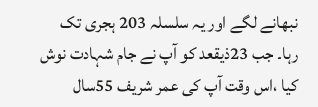نبھانے لگے اور یہ سلسلہ 203 ہجری تک رہا۔ جب 23ذیقعد کو آپ نے جام شہادت نوش کیا ،اس وقت آپ کی عمر شریف 55سال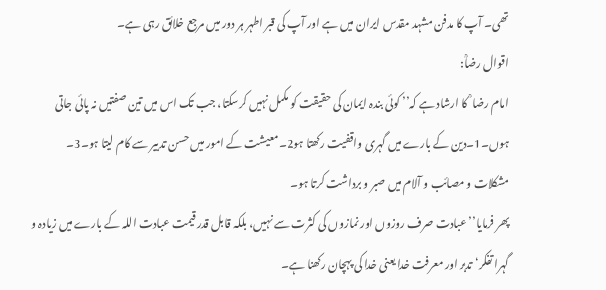تھی۔ آپ کا مدفن مشہد مقدس ایران میں ہے اور آپ کی قبر اطہر ہر دور میں مرجع خلائق رہی ہے۔
اقوال رضاؒ:
امام رضا ؒ کا ارشاد ہے کہ’’ کوئی بندہ ایمان کی حقیقت کو مکمل نہیں کرسکتا، جب تک اس میں تین صفتیں نہ پائی جاتی ہوں۔1۔دین کے بارے میں گہری واقفیت رکھتا ہو2۔معیشت کے امور میں حسن تدبیر سے کام لیتا ہو۔3۔ مشکلات و مصائب و آلام میں صبر و برداشت کرتا ہو۔
پھر فرمایا’’عبادت صرف روزوں اور نمازوں کی کثرت سے نہیں، بلکہ قابل قدر قیمت عبادت اللہ کے بارے میں زیادہ و گہرا تفکر‘تدبر اور معرفت خدا یعنی خدا کی پہچان رکھنا ہے۔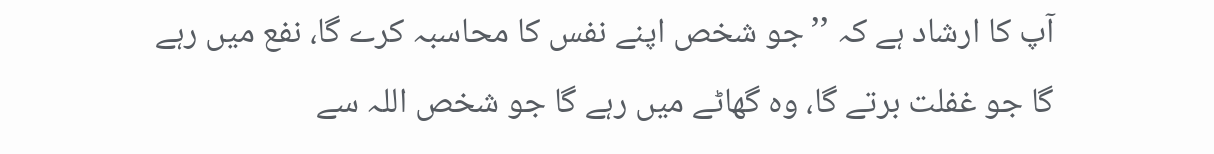آپ کا ارشاد ہے کہ ’’جو شخص اپنے نفس کا محاسبہ کرے گا، نفع میں رہے گا جو غفلت برتے گا، وہ گھاٹے میں رہے گا جو شخص اللہ سے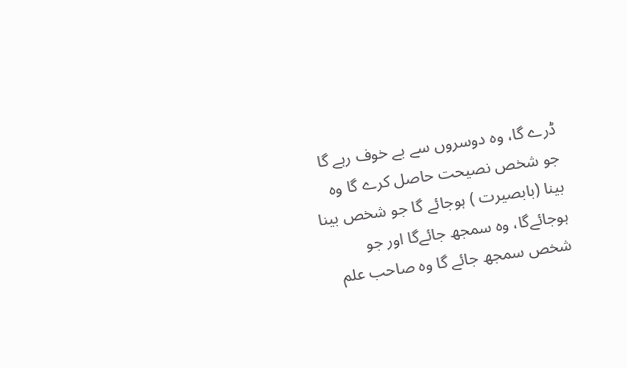ڈرے گا، وہ دوسروں سے بے خوف رہے گا جو شخص نصیحت حاصل کرے گا وہ بینا (بابصیرت ) ہوجائے گا جو شخص بینا ہوجائےگا، وہ سمجھ جائےگا اور جو شخص سمجھ جائے گا وہ صاحب علم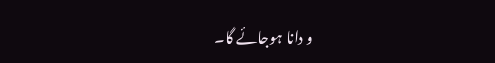و دانا ہوجائے گا۔